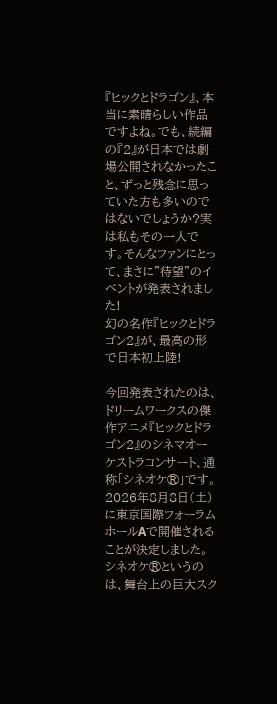『ヒックとドラゴン』、本当に素晴らしい作品ですよね。でも、続編の『2』が日本では劇場公開されなかったこと、ずっと残念に思っていた方も多いのではないでしょうか?実は私もその一人です。そんなファンにとって、まさに"待望"のイベントが発表されました!
幻の名作『ヒックとドラゴン2』が、最高の形で日本初上陸!

今回発表されたのは、ドリームワークスの傑作アニメ『ヒックとドラゴン2』のシネマオーケストラコンサート、通称「シネオケ®」です。2026年8月8日(土)に東京国際フォーラム ホールAで開催されることが決定しました。
シネオケ®というのは、舞台上の巨大スク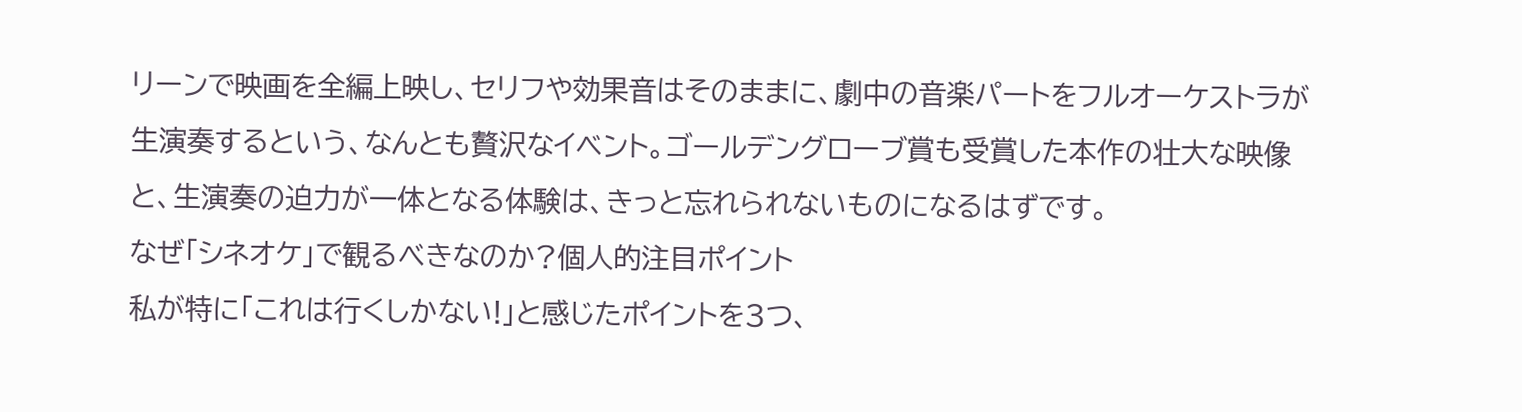リーンで映画を全編上映し、セリフや効果音はそのままに、劇中の音楽パートをフルオーケストラが生演奏するという、なんとも贅沢なイベント。ゴールデングローブ賞も受賞した本作の壮大な映像と、生演奏の迫力が一体となる体験は、きっと忘れられないものになるはずです。
なぜ「シネオケ」で観るべきなのか?個人的注目ポイント
私が特に「これは行くしかない!」と感じたポイントを3つ、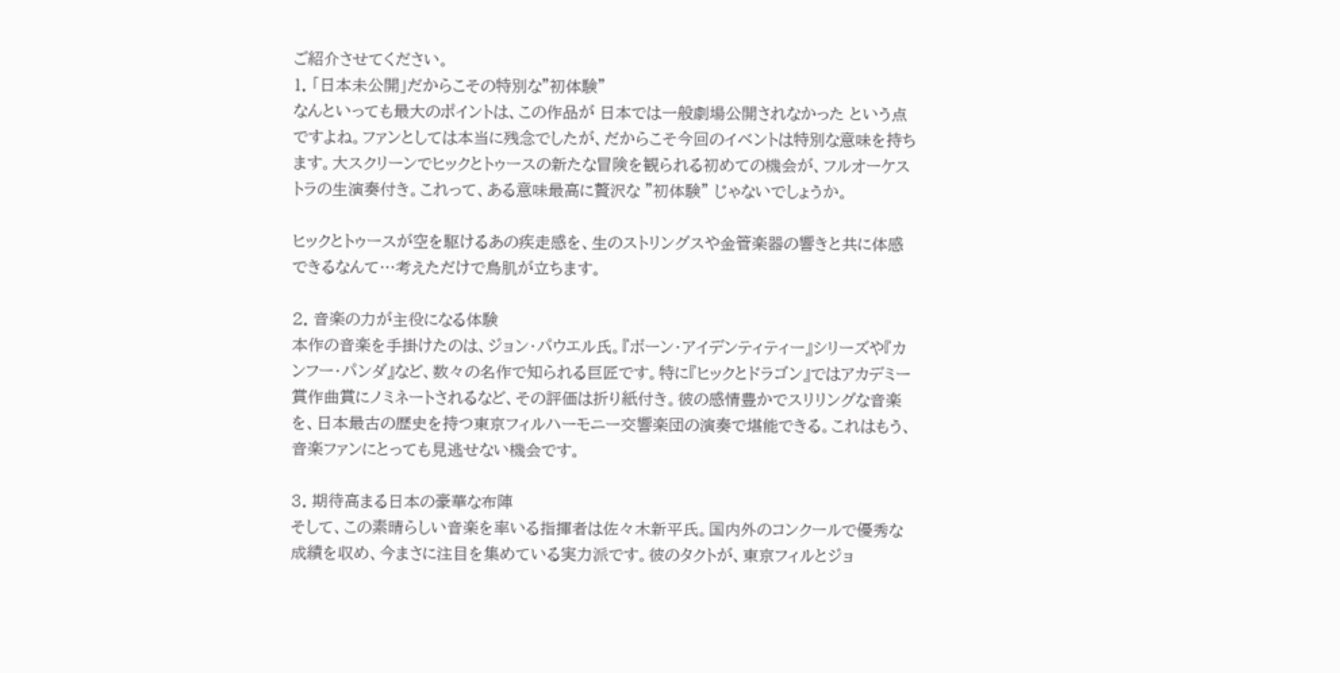ご紹介させてください。
1. 「日本未公開」だからこその特別な"初体験"
なんといっても最大のポイントは、この作品が 日本では一般劇場公開されなかった という点ですよね。ファンとしては本当に残念でしたが、だからこそ今回のイベントは特別な意味を持ちます。大スクリーンでヒックとトゥースの新たな冒険を観られる初めての機会が、フルオーケストラの生演奏付き。これって、ある意味最高に贅沢な "初体験" じゃないでしょうか。

ヒックとトゥースが空を駆けるあの疾走感を、生のストリングスや金管楽器の響きと共に体感できるなんて…考えただけで鳥肌が立ちます。

2. 音楽の力が主役になる体験
本作の音楽を手掛けたのは、ジョン・パウエル氏。『ボーン・アイデンティティー』シリーズや『カンフー・パンダ』など、数々の名作で知られる巨匠です。特に『ヒックとドラゴン』ではアカデミー賞作曲賞にノミネートされるなど、その評価は折り紙付き。彼の感情豊かでスリリングな音楽を、日本最古の歴史を持つ東京フィルハーモニー交響楽団の演奏で堪能できる。これはもう、音楽ファンにとっても見逃せない機会です。

3. 期待高まる日本の豪華な布陣
そして、この素晴らしい音楽を率いる指揮者は佐々木新平氏。国内外のコンクールで優秀な成績を収め、今まさに注目を集めている実力派です。彼のタクトが、東京フィルとジョ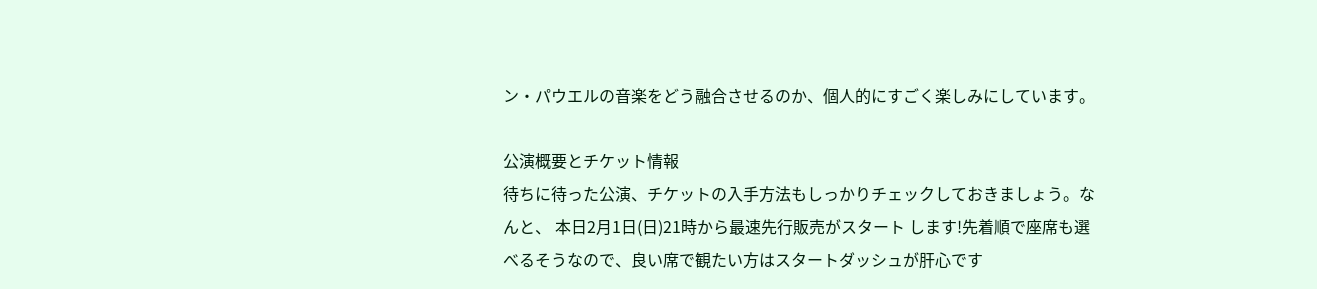ン・パウエルの音楽をどう融合させるのか、個人的にすごく楽しみにしています。

公演概要とチケット情報
待ちに待った公演、チケットの入手方法もしっかりチェックしておきましょう。なんと、 本日2月1日(日)21時から最速先行販売がスタート します!先着順で座席も選べるそうなので、良い席で観たい方はスタートダッシュが肝心です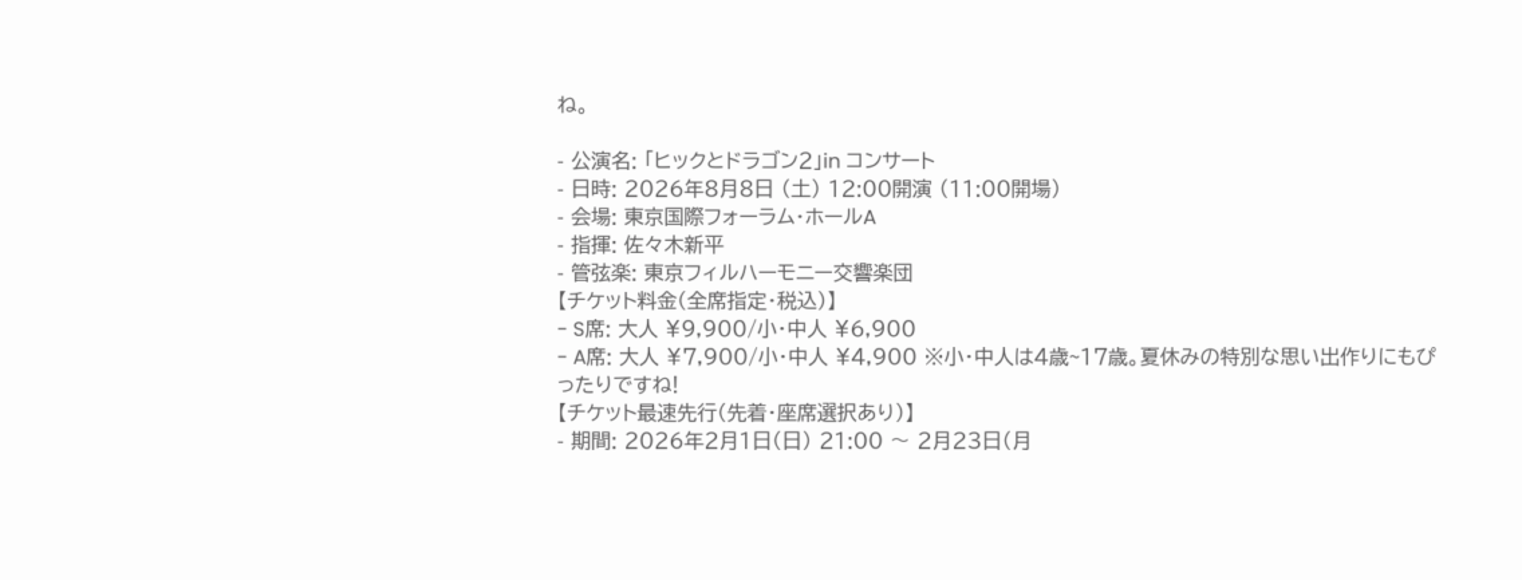ね。

- 公演名: 「ヒックとドラゴン2」in コンサート
- 日時: 2026年8月8日 (土) 12:00開演 (11:00開場)
- 会場: 東京国際フォーラム・ホールA
- 指揮: 佐々木新平
- 管弦楽: 東京フィルハーモニー交響楽団
【チケット料金(全席指定・税込)】
- S席: 大人 ¥9,900/小・中人 ¥6,900
- A席: 大人 ¥7,900/小・中人 ¥4,900 ※小・中人は4歳~17歳。夏休みの特別な思い出作りにもぴったりですね!
【チケット最速先行(先着・座席選択あり)】
- 期間: 2026年2月1日(日) 21:00 〜 2月23日(月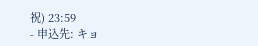祝) 23:59
- 申込先: キョ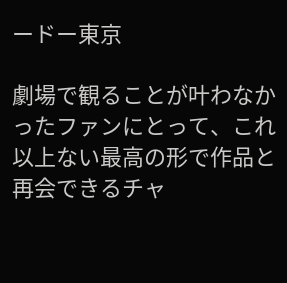ードー東京

劇場で観ることが叶わなかったファンにとって、これ以上ない最高の形で作品と再会できるチャ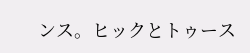ンス。ヒックとトゥース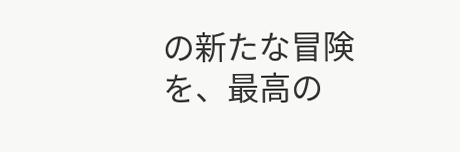の新たな冒険を、最高の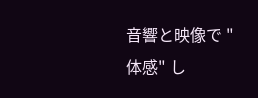音響と映像で "体感" し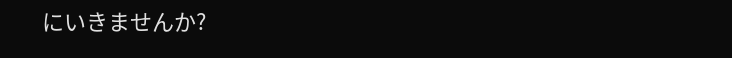にいきませんか?